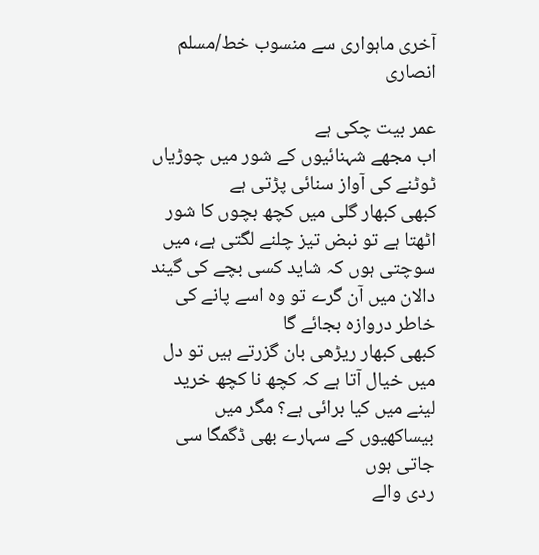آخری ماہواری سے منسوب خط/مسلم انصاری

عمر بیت چکی ہے
اب مجھے شہنائیوں کے شور میں چوڑیاں ٹوٹنے کی آواز سنائی پڑتی ہے
کبھی کبھار گلی میں کچھ بچوں کا شور اٹھتا ہے تو نبض تیز چلنے لگتی ہے، میں سوچتی ہوں کہ شاید کسی بچے کی گیند دالان میں آن گرے تو وہ اسے پانے کی خاطر دروازہ بجائے گا
کبھی کبھار ریڑھی بان گزرتے ہیں تو دل میں خیال آتا ہے کہ کچھ نا کچھ خرید لینے میں کیا برائی ہے؟ مگر میں بیساکھیوں کے سہارے بھی ڈگمگا سی جاتی ہوں
ردی والے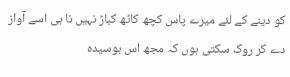کو دینے کے لئے میرے پاس کچھ کاٹھ کباڑ نہیں نا ہی اسے آواز دے کر روک سکتی ہوں کہ مجھ اس بوسیدہ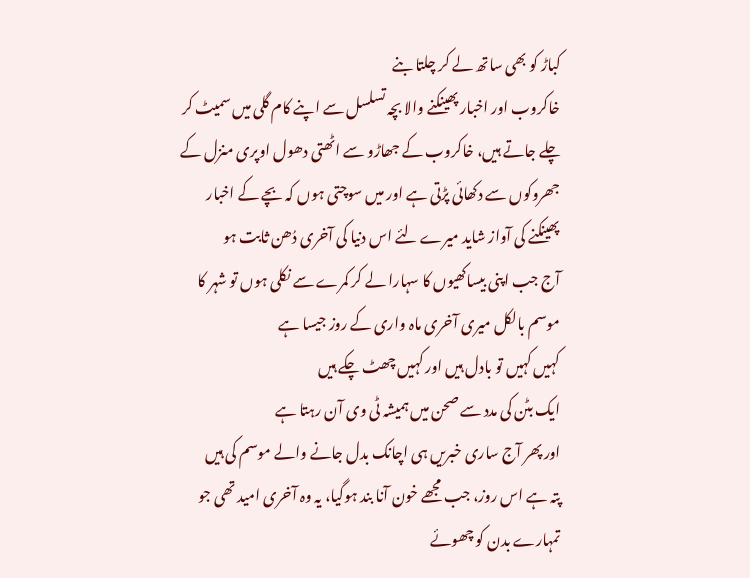کباڑ کو بھی ساتھ لے کر چلتا بنے
خاکروب اور اخبار پھینکنے والا بچہ تسلسل سے اپنے کام گلی میں سمیٹ کر چلے جاتے ہیں، خاکروب کے جھاڑو سے اٹھتی دھول اوپری منزل کے جھروکوں سے دکھائی پڑتی ہے اور میں سوچتی ہوں کہ بچے کے اخبار پھینکنے کی آواز شاید میرے لئے اس دنیا کی آخری دُھن ثابت ہو
آج جب اپنی بیساکھیوں کا سہارا لے کر کمرے سے نکلی ہوں تو شہر کا موسم بالکل میری آخری ماہ واری کے روز جیسا ہے
کہیں کہیں تو بادل ہیں اور کہیں چھٹ چکے ہیں
ایک بٹن کی مدد سے صحن میں ہمیشہ ٹی وی آن رہتا ہے
اور پھر آج ساری خبریں ہی اچانک بدل جانے والے موسم کی ہیں
پتہ ہے اس روز، جب مجھے خون آنا بند ہوگیا، یہ وہ آخری امید تھی جو تمہارے بدن کو چھوئے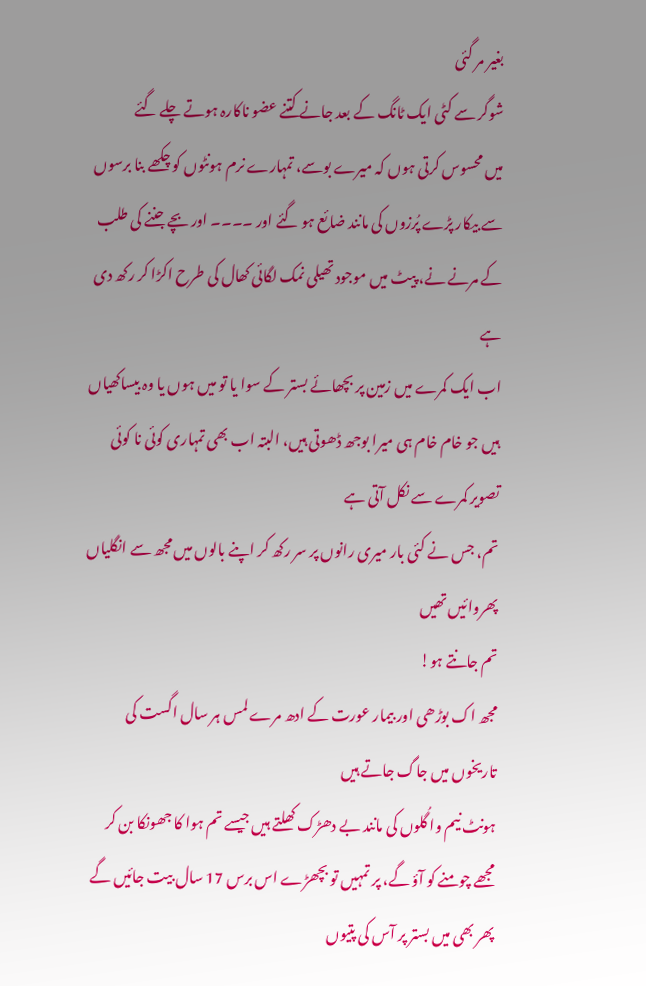بغیر مر گئی
شوگر سے کٹی ایک ٹانگ کے بعد جانے کتنے عضو ناکارہ ہوتے چلے گئے
میں محسوس کرتی ہوں کہ میرے بوسے، تمہارے نرم ہونٹوں کو چکھے بنا برسوں سے بیکار پڑے پُرزوں کی مانند ضائع ہو گئے اور ۔۔۔۔ اور بچے جننے کی طلب کے مرنے نے، پیٹ میں موجود تھیلی نمک لگائی کھال کی طرح اکڑا کر رکھ دی ہے
اب ایک کمرے میں زمین پر بچھائے بستر کے سوا یا تو میں ہوں یا وہ بیساکھیاں ہیں جو خام خام ہی میرا بوجھ ڈھوتی ہیں، البتہ اب بھی تمہاری کوئی نا کوئی تصویر کمرے سے نکل آتی ہے
تم، جس نے کئی بار میری رانوں پر سر رکھ کر اپنے بالوں میں مجھ سے انگلیاں پھروائیں تھیں
تم جانتے ہو!
مجھ اک بوڑھی اور بیمار عورت کے ادھ مرے لمس ہر سال اگست کی تاریخوں میں جاگ جاتے ہیں
ہونٹ نیم وا گُلوں کی مانند بے دھڑک کھلتے ہیں جیسے تم ہوا کا جھونکا بن کر مجھے چومنے کو آؤ گے، پر تمہیں تو بچھڑے اس برس 17 سال بیت جائیں گے
پھر بھی میں بستر پر آس کی پتیوں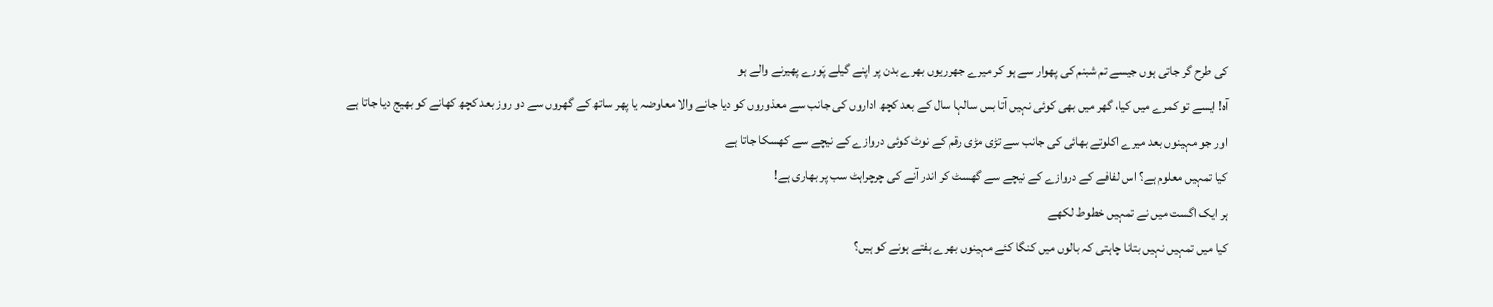کی طرح گر جاتی ہوں جیسے تم شبنم کی پھوار سے ہو کر میرے جھرریوں بھرے بدن پر اپنے گیلے پَورے پھیرنے والے ہو
آہ! ایسے تو کمرے میں کیا، گھر میں بھی کوئی نہیں آتا بس سالہا سال کے بعد کچھ اداروں کی جانب سے معذوروں کو دیا جانے والا معاوضہ یا پھر ساتھ کے گھروں سے دو روز بعد کچھ کھانے کو بھیج دیا جاتا ہے
اور جو مہینوں بعد میرے اکلوتے بھائی کی جانب سے تڑی مڑی رقم کے نوٹ کوئی دروازے کے نیچے سے کھسکا جاتا ہے
کیا تمہیں معلوم ہے؟ اس لفافے کے دروازے کے نیچے سے گھسٹ کر اندر آنے کی چرچراہٹ سب پر بھاری ہے!
ہر ایک اگست میں نے تمہیں خطوط لکھے
کیا میں تمہیں نہیں بتانا چاہتی کہ بالوں میں کنگا کئے مہینوں بھرے ہفتے ہونے کو ہیں؟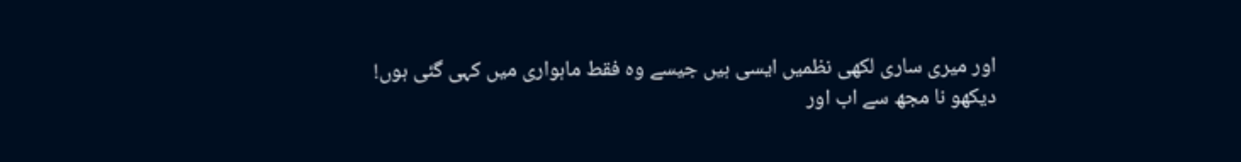اور میری ساری لکھی نظمیں ایسی ہیں جیسے وہ فقط ماہواری میں کہی گئی ہوں!
دیکھو نا مجھ سے اب اور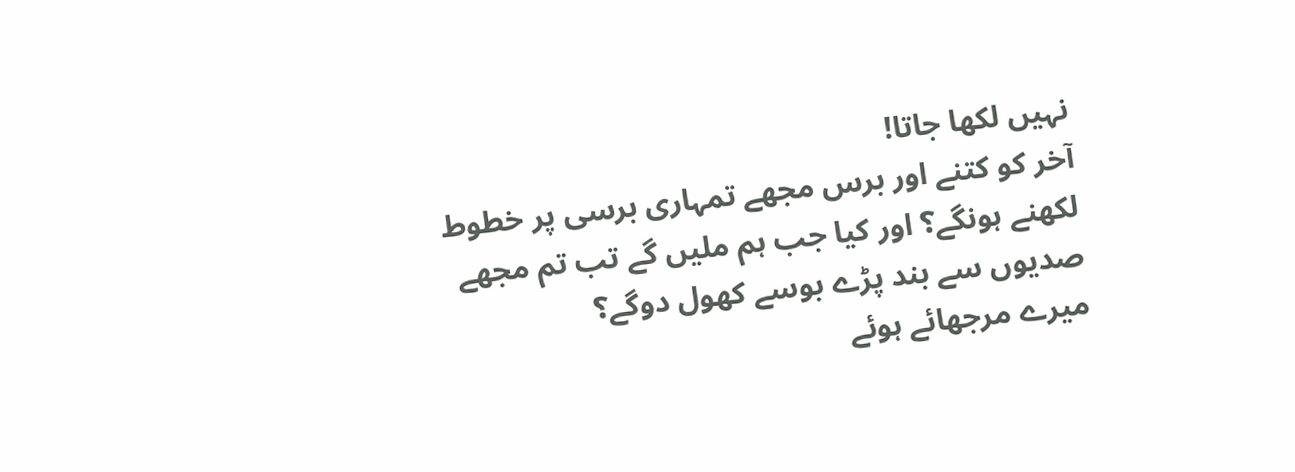نہیں لکھا جاتا!
آخر کو کتنے اور برس مجھے تمہاری برسی پر خطوط لکھنے ہونگے؟ اور کیا جب ہم ملیں گے تب تم مجھے صدیوں سے بند پڑے بوسے کھول دوگے؟
میرے مرجھائے ہوئے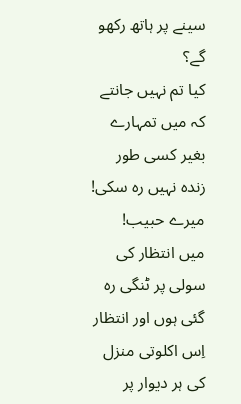سینے پر ہاتھ رکھو گے؟
کیا تم نہیں جانتے کہ میں تمہارے بغیر کسی طور زندہ نہیں رہ سکی!
میرے حبیب!
میں انتظار کی سولی پر ٹنگی رہ گئی ہوں اور انتظار
اِس اکلوتی منزل کی ہر دیوار پر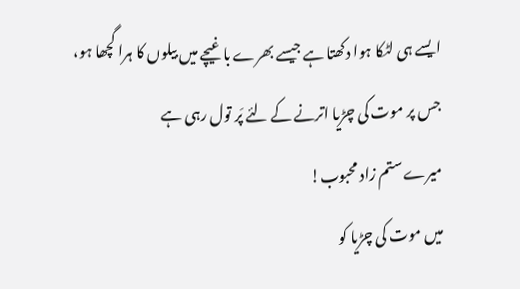ایسے ہی لٹکا ہوا دکھتا ہے جیسے بھرے باغیچے میں بیلوں کا ہرا گچھا ہو، جس پر موت کی چڑیا اترنے کے لئے پَر تول رہی ہے
میرے ستم زاد محبوب!
میں موت کی چڑیا کو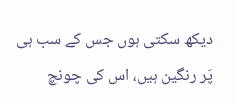دیکھ سکتی ہوں جس کے سب ہی پَر رنگین ہیں، اس کی چونچ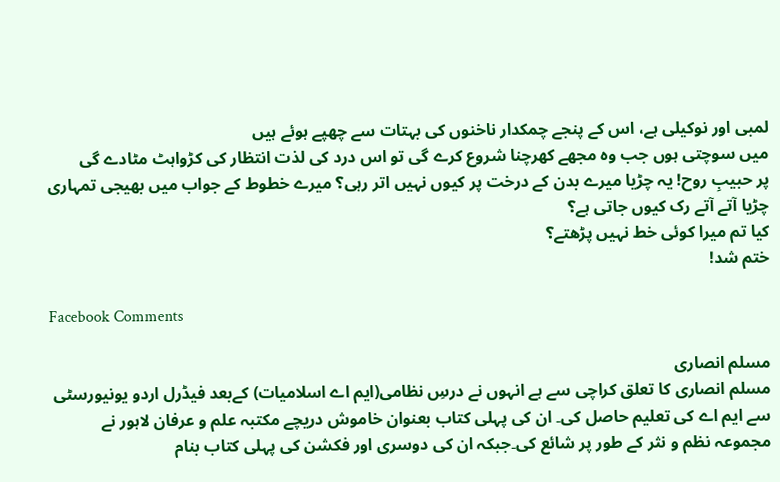لمبی اور نوکیلی ہے، اس کے پنجے چمکدار ناخنوں کی بہتات سے چھپے ہوئے ہیں
میں سوچتی ہوں جب وہ مجھے کھرچنا شروع کرے گی تو اس درد کی لذت انتظار کی کڑواہٹ مٹادے گی
پر حبیبِ روح! یہ چڑیا میرے بدن کے درخت پر کیوں نہیں اتر رہی؟ میرے خطوط کے جواب میں بھیجی تمہاری چڑیا آتے آتے رک کیوں جاتی ہے؟
کیا تم میرا کوئی خط نہیں پڑھتے؟
ختم شد!

Facebook Comments

مسلم انصاری
مسلم انصاری کا تعلق کراچی سے ہے انہوں نے درسِ نظامی(ایم اے اسلامیات) کےبعد فیڈرل اردو یونیورسٹی سے ایم اے کی تعلیم حاصل کی۔ ان کی پہلی کتاب بعنوان خاموش دریچے مکتبہ علم و عرفان لاہور نے مجموعہ نظم و نثر کے طور پر شائع کی۔جبکہ ان کی دوسری اور فکشن کی پہلی کتاب بنام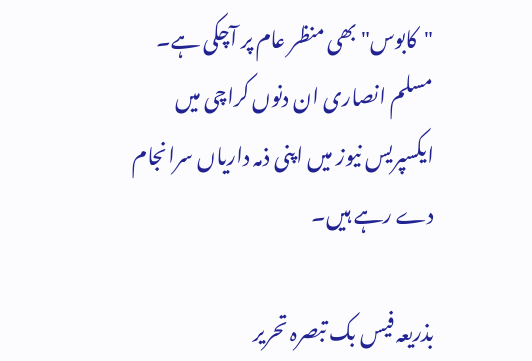"کابوس"بھی منظر عام پر آچکی ہے۔ مسلم انصاری ان دنوں کراچی میں ایکسپریس نیوز میں اپنی ذمہ داریاں سرانجام دے رہے ہیں۔

بذریعہ فیس بک تبصرہ تحریر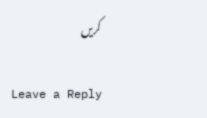کریں

Leave a Reply